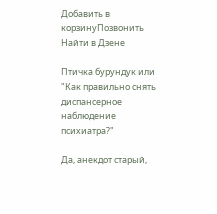Добавить в корзинуПозвонить
Найти в Дзене

Птичка бурундук или "Как правильно снять диспансерное наблюдение психиатра?"

Да, анекдот старый,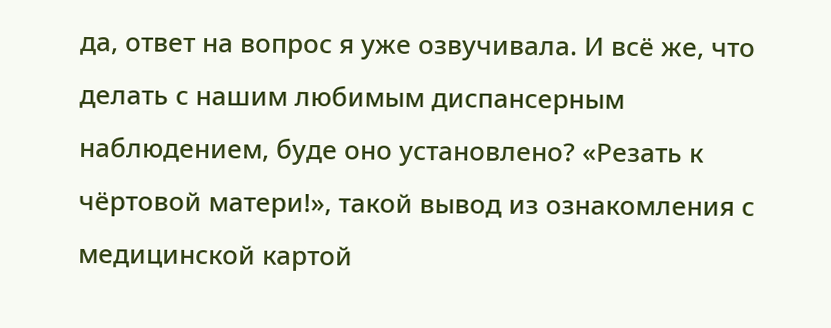да, ответ на вопрос я уже озвучивала. И всё же, что делать с нашим любимым диспансерным наблюдением, буде оно установлено? «Резать к чёртовой матери!», такой вывод из ознакомления с медицинской картой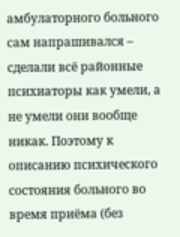амбулаторного больного сам напрашивался – сделали всё районные психиаторы как умели, а не умели они вообще никак. Поэтому к описанию психического состояния больного во время приёма (без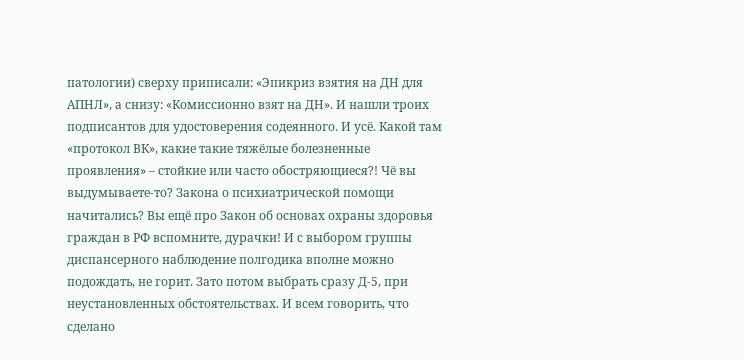патологии) сверху приписали: «Эпикриз взятия на ДН для АПНЛ», а снизу: «Комиссионно взят на ДН». И нашли троих подписантов для удостоверения содеянного. И усё. Какой там «протокол ВК», какие такие тяжёлые болезненные проявления» – стойкие или часто обостряющиеся?! Чё вы выдумываете-то? Закона о психиатрической помощи начитались? Вы ещё про Закон об основах охраны здоровья граждан в РФ вспомните, дурачки! И с выбором группы диспансерного наблюдение полгодика вполне можно подождать, не горит. Зато потом выбрать сразу Д-5, при неустановленных обстоятельствах. И всем говорить, что сделано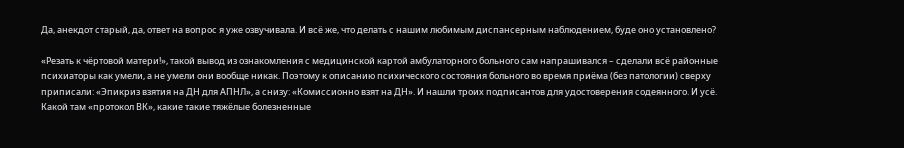Да, анекдот старый, да, ответ на вопрос я уже озвучивала. И всё же, что делать с нашим любимым диспансерным наблюдением, буде оно установлено?

«Резать к чёртовой матери!», такой вывод из ознакомления с медицинской картой амбулаторного больного сам напрашивался – сделали всё районные психиаторы как умели, а не умели они вообще никак. Поэтому к описанию психического состояния больного во время приёма (без патологии) сверху приписали: «Эпикриз взятия на ДН для АПНЛ», а снизу: «Комиссионно взят на ДН». И нашли троих подписантов для удостоверения содеянного. И усё. Какой там «протокол ВК», какие такие тяжёлые болезненные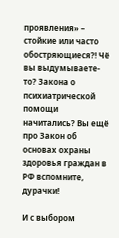проявления» – стойкие или часто обостряющиеся?! Чё вы выдумываете-то? Закона о психиатрической помощи начитались? Вы ещё про Закон об основах охраны здоровья граждан в РФ вспомните, дурачки!

И с выбором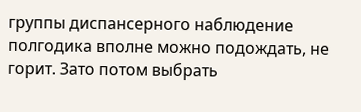группы диспансерного наблюдение полгодика вполне можно подождать, не горит. Зато потом выбрать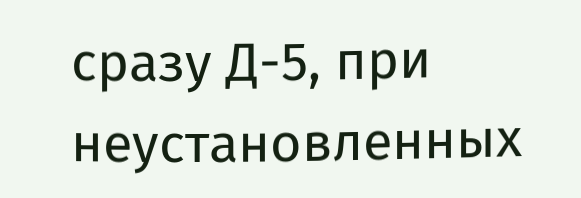сразу Д-5, при неустановленных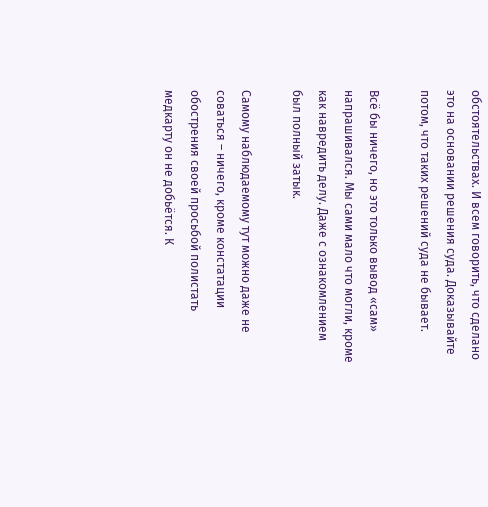обстоятельствах. И всем говорить, что сделано это на основании решения суда. Доказывайте потом, что таких решений суда не бывает.

Всё бы ничего, но это только вывод «сам» напрашивался. Мы сами мало что могли, кроме как навредить делу. Даже с ознакомлением был полный затык.

Самому наблюдаемому тут можно даже не соваться – ничего, кроме констатации обострения своей просьбой полистать медкарту он не добьётся. К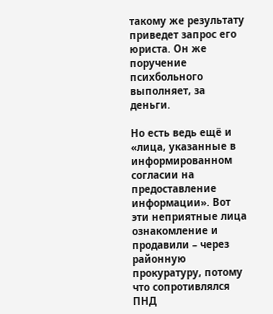такому же результату приведет запрос его юриста. Он же поручение психбольного выполняет, за деньги.

Но есть ведь ещё и «лица, указанные в информированном согласии на предоставление информации». Вот эти неприятные лица ознакомление и продавили – через районную прокуратуру, потому что сопротивлялся ПНД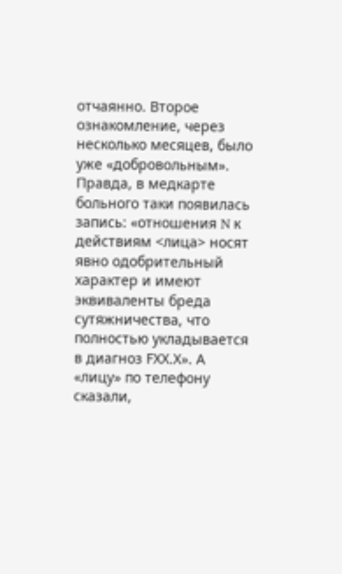отчаянно. Второе ознакомление, через несколько месяцев, было уже «добровольным». Правда, в медкарте больного таки появилась запись: «отношения N к действиям <лица> носят явно одобрительный характер и имеют эквиваленты бреда сутяжничества, что полностью укладывается в диагноз FХХ.Х». А «лицу» по телефону сказали,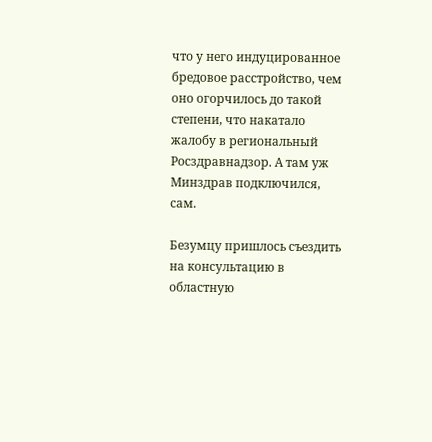что у него индуцированное бредовое расстройство, чем оно огорчилось до такой степени, что накатало жалобу в региональный Росздравнадзор. А там уж Минздрав подключился, сам.

Безумцу пришлось съездить на консультацию в областную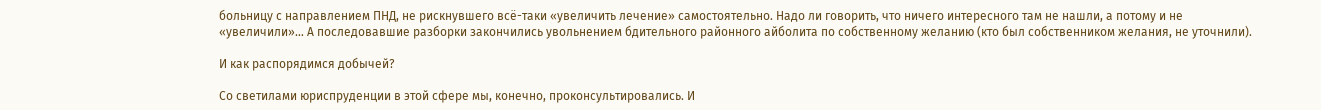больницу с направлением ПНД, не рискнувшего всё-таки «увеличить лечение» самостоятельно. Надо ли говорить, что ничего интересного там не нашли, а потому и не «увеличили»… А последовавшие разборки закончились увольнением бдительного районного айболита по собственному желанию (кто был собственником желания, не уточнили).

И как распорядимся добычей?

Со светилами юриспруденции в этой сфере мы, конечно, проконсультировались. И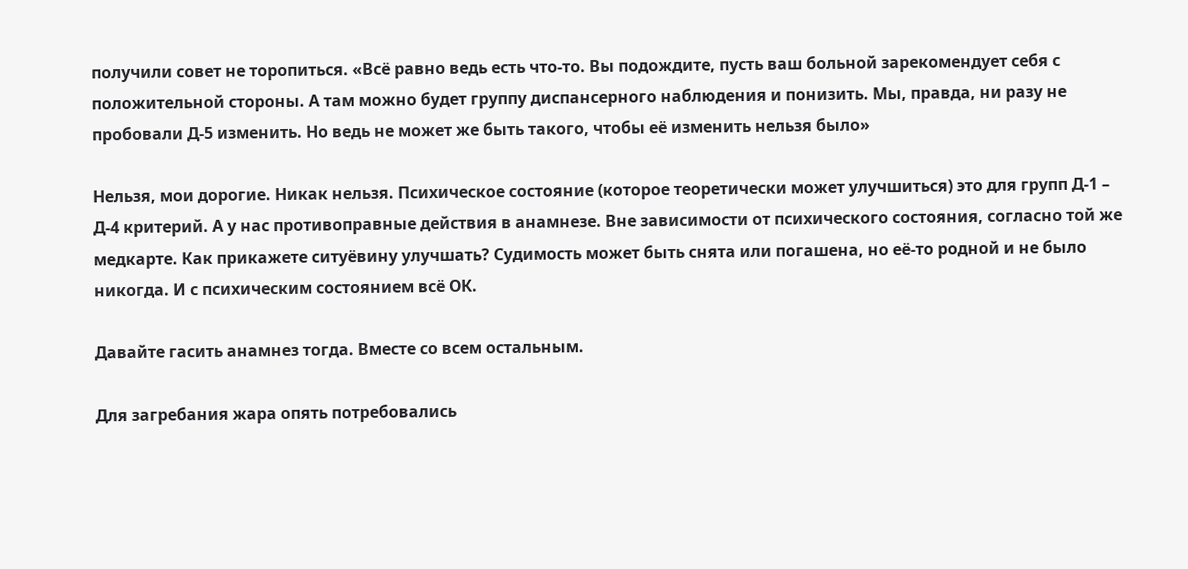получили совет не торопиться. «Всё равно ведь есть что-то. Вы подождите, пусть ваш больной зарекомендует себя с положительной стороны. А там можно будет группу диспансерного наблюдения и понизить. Мы, правда, ни разу не пробовали Д-5 изменить. Но ведь не может же быть такого, чтобы её изменить нельзя было»

Нельзя, мои дорогие. Никак нельзя. Психическое состояние (которое теоретически может улучшиться) это для групп Д-1 – Д-4 критерий. А у нас противоправные действия в анамнезе. Вне зависимости от психического состояния, согласно той же медкарте. Как прикажете ситуёвину улучшать? Судимость может быть снята или погашена, но её-то родной и не было никогда. И с психическим состоянием всё ОК.

Давайте гасить анамнез тогда. Вместе со всем остальным.

Для загребания жара опять потребовались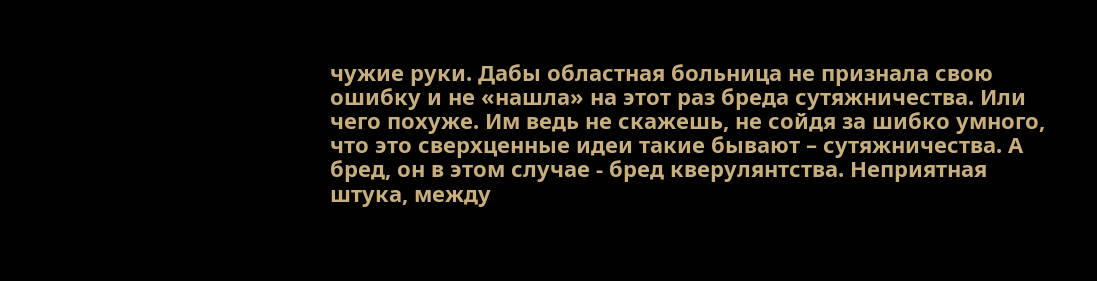чужие руки. Дабы областная больница не признала свою ошибку и не «нашла» на этот раз бреда сутяжничества. Или чего похуже. Им ведь не скажешь, не сойдя за шибко умного, что это сверхценные идеи такие бывают – сутяжничества. А бред, он в этом случае - бред кверулянтства. Неприятная штука, между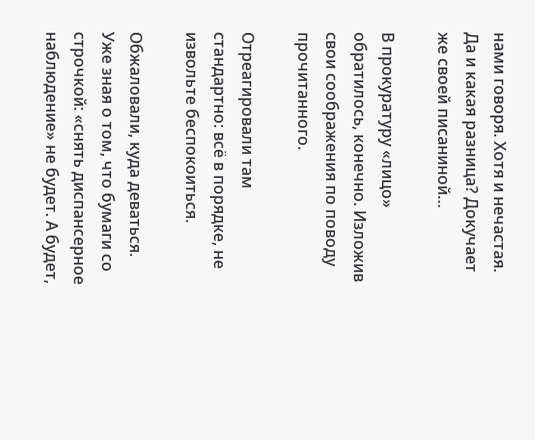нами говоря. Хотя и нечастая. Да и какая разница? Докучает же своей писаниной…

В прокуратуру «лицо» обратилось, конечно. Изложив свои соображения по поводу прочитанного.

Отреагировали там стандартно: всё в порядке, не извольте беспокоиться.

Обжаловали, куда деваться. Уже зная о том, что бумаги со строчкой: «снять диспансерное наблюдение» не будет. А будет,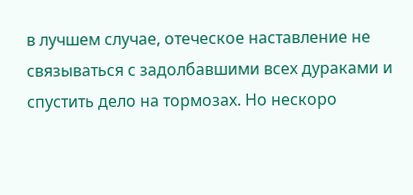в лучшем случае, отеческое наставление не связываться с задолбавшими всех дураками и спустить дело на тормозах. Но нескоро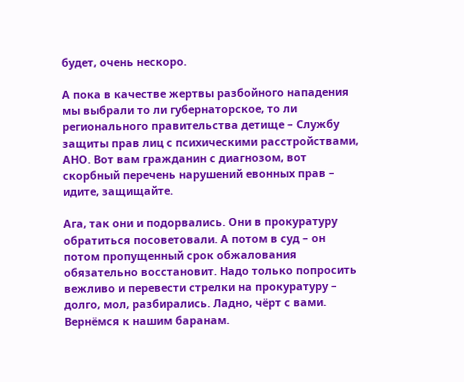будет, очень нескоро.

А пока в качестве жертвы разбойного нападения мы выбрали то ли губернаторское, то ли регионального правительства детище – Службу защиты прав лиц с психическими расстройствами, АНО. Вот вам гражданин с диагнозом, вот скорбный перечень нарушений евонных прав – идите, защищайте.

Ага, так они и подорвались. Они в прокуратуру обратиться посоветовали. А потом в суд – он потом пропущенный срок обжалования обязательно восстановит. Надо только попросить вежливо и перевести стрелки на прокуратуру – долго, мол, разбирались. Ладно, чёрт с вами. Вернёмся к нашим баранам.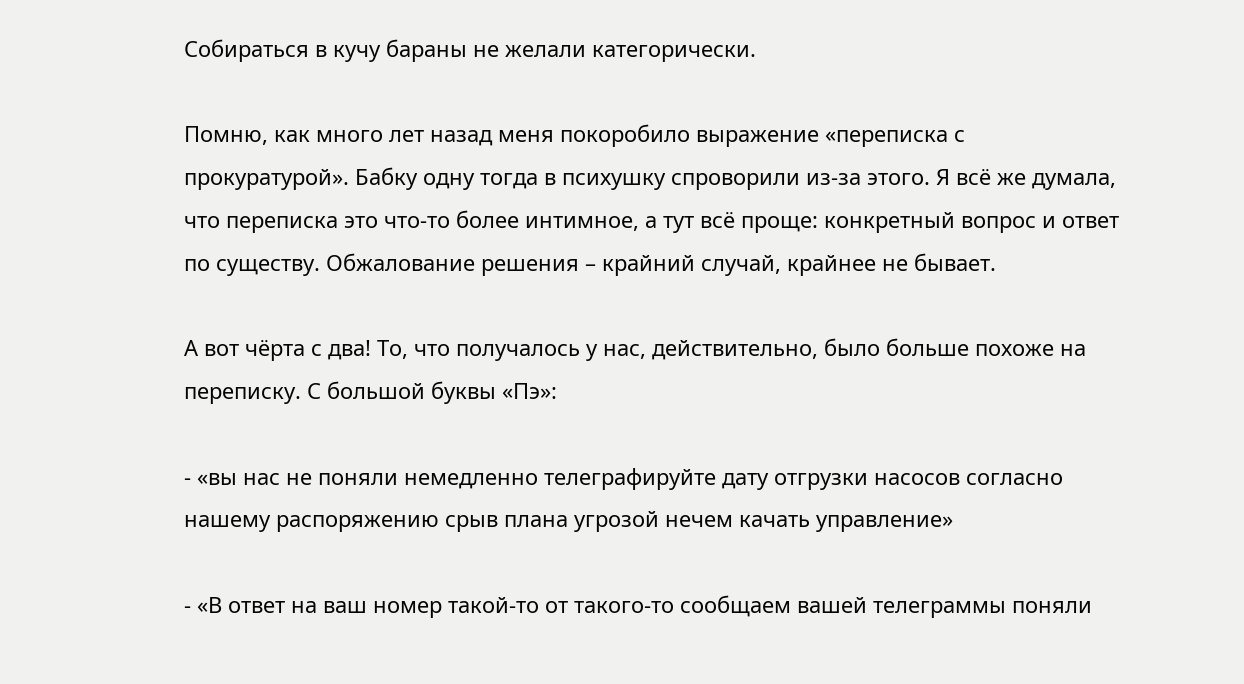Собираться в кучу бараны не желали категорически.

Помню, как много лет назад меня покоробило выражение «переписка с прокуратурой». Бабку одну тогда в психушку спроворили из-за этого. Я всё же думала, что переписка это что-то более интимное, а тут всё проще: конкретный вопрос и ответ по существу. Обжалование решения – крайний случай, крайнее не бывает.

А вот чёрта с два! То, что получалось у нас, действительно, было больше похоже на переписку. С большой буквы «Пэ»:

- «вы нас не поняли немедленно телеграфируйте дату отгрузки насосов согласно нашему распоряжению срыв плана угрозой нечем качать управление»

- «В ответ на ваш номер такой-то от такого-то сообщаем вашей телеграммы поняли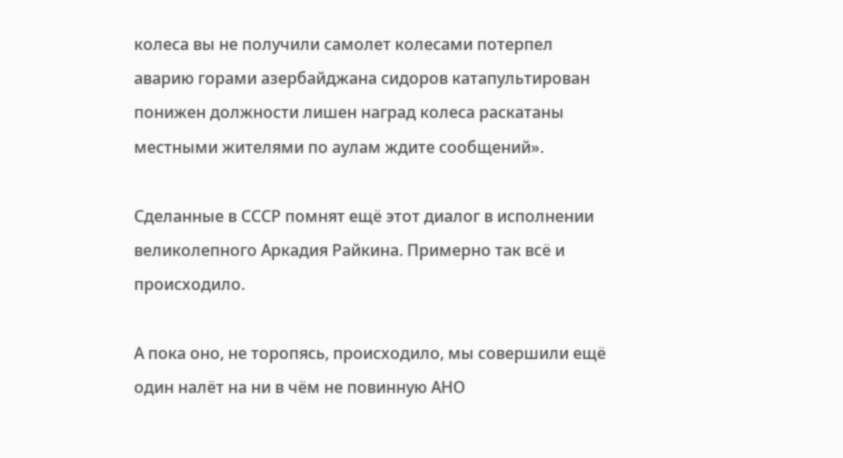колеса вы не получили самолет колесами потерпел аварию горами азербайджана сидоров катапультирован понижен должности лишен наград колеса раскатаны местными жителями по аулам ждите сообщений».

Сделанные в СССР помнят ещё этот диалог в исполнении великолепного Аркадия Райкина. Примерно так всё и происходило.

А пока оно, не торопясь, происходило, мы совершили ещё один налёт на ни в чём не повинную АНО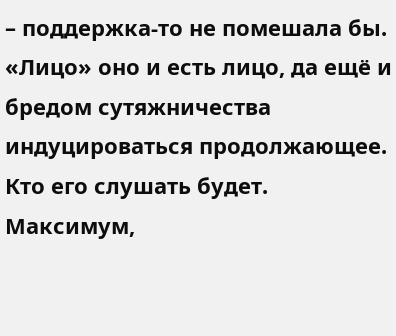– поддержка-то не помешала бы. «Лицо» оно и есть лицо, да ещё и бредом сутяжничества индуцироваться продолжающее. Кто его слушать будет. Максимум,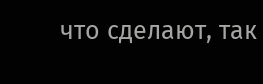что сделают, так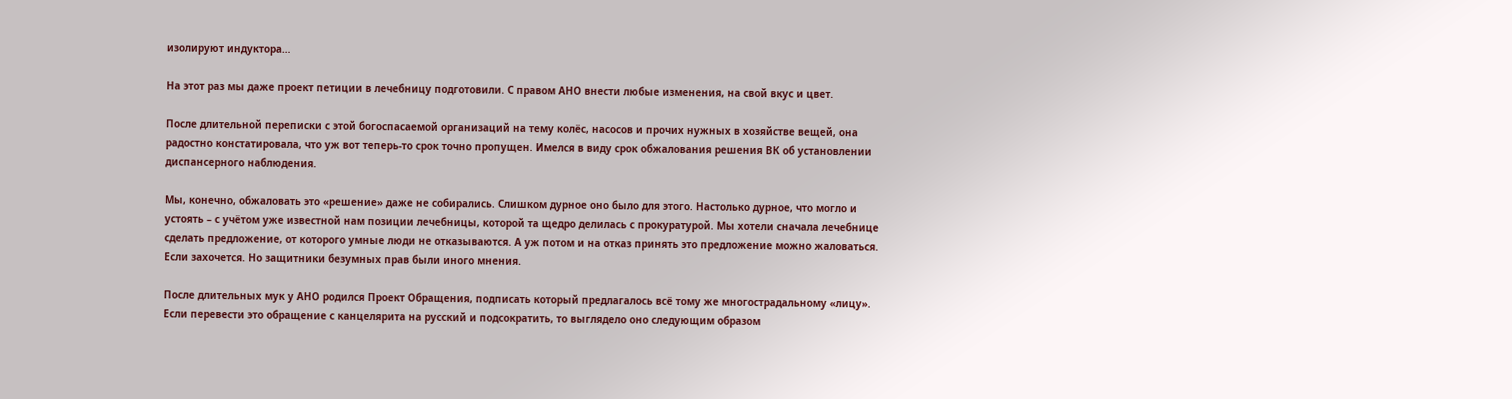изолируют индуктора…

На этот раз мы даже проект петиции в лечебницу подготовили. С правом АНО внести любые изменения, на свой вкус и цвет.

После длительной переписки с этой богоспасаемой организаций на тему колёс, насосов и прочих нужных в хозяйстве вещей, она радостно констатировала, что уж вот теперь-то срок точно пропущен. Имелся в виду срок обжалования решения ВК об установлении диспансерного наблюдения.

Мы, конечно, обжаловать это «решение» даже не собирались. Слишком дурное оно было для этого. Настолько дурное, что могло и устоять – с учётом уже известной нам позиции лечебницы, которой та щедро делилась с прокуратурой. Мы хотели сначала лечебнице сделать предложение, от которого умные люди не отказываются. А уж потом и на отказ принять это предложение можно жаловаться. Если захочется. Но защитники безумных прав были иного мнения.

После длительных мук у АНО родился Проект Обращения, подписать который предлагалось всё тому же многострадальному «лицу». Если перевести это обращение с канцелярита на русский и подсократить, то выглядело оно следующим образом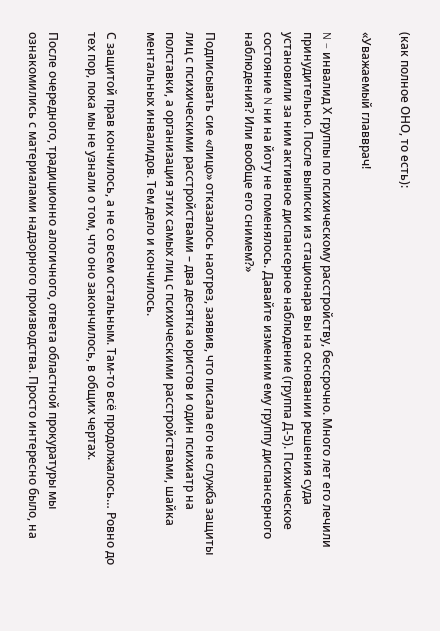(как полное ОНО, то есть):

«Уважаемый главврач!

N – инвалид Х группы по психическому расстройству, бессрочно. Много лет его лечили принудительно. После выписки из стационара вы на основании решения суда установили за ним активное диспансерное наблюдение (группа Д-5). Психическое состояние N ни на йоту не поменялось. Давайте изменим ему группу диспансерного наблюдения? Или вообще его снимем?»

Подписывать сие «лицо» отказалось наотрез, заявив, что писала его не служба защиты лиц с психическими расстройствами – два десятка юристов и один психиатр на полставки, а организация этих самых лиц с психическими расстройствами, шайка ментальных инвалидов. Тем дело и кончилось.

С защитой прав кончилось, а не со всем остальным. Там-то всё продолжалось… Ровно до тех пор, пока мы не узнали о том, что оно закончилось, в общих чертах.

После очередного, традиционно алогичного, ответа областной прокуратуры мы ознакомились с материалами надзорного производства. Просто интересно было, на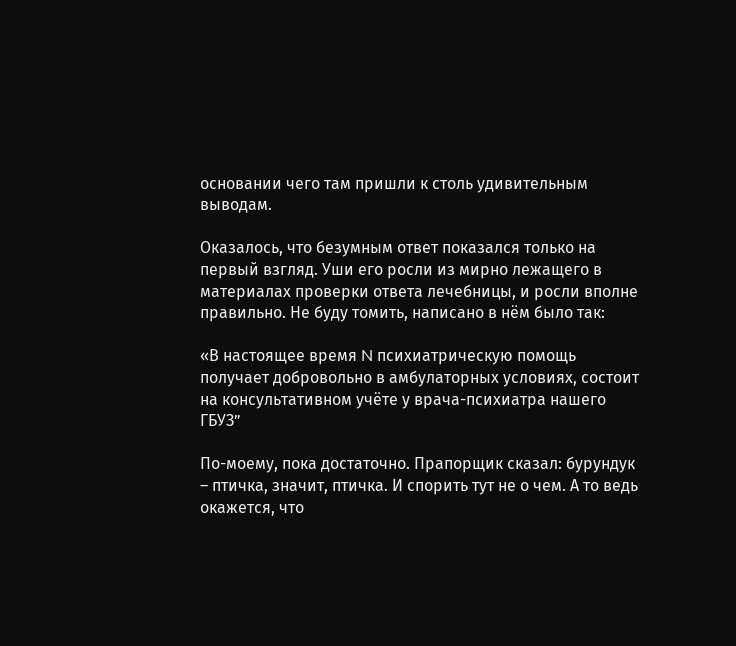основании чего там пришли к столь удивительным выводам.

Оказалось, что безумным ответ показался только на первый взгляд. Уши его росли из мирно лежащего в материалах проверки ответа лечебницы, и росли вполне правильно. Не буду томить, написано в нём было так:

«В настоящее время N психиатрическую помощь получает добровольно в амбулаторных условиях, состоит на консультативном учёте у врача-психиатра нашего ГБУЗ”

По-моему, пока достаточно. Прапорщик сказал: бурундук – птичка, значит, птичка. И спорить тут не о чем. А то ведь окажется, что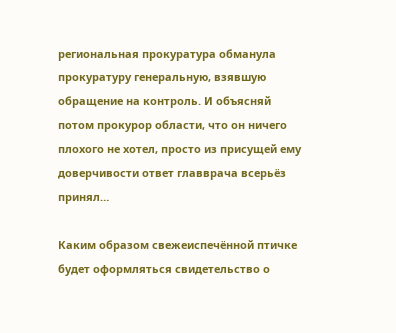региональная прокуратура обманула прокуратуру генеральную, взявшую обращение на контроль. И объясняй потом прокурор области, что он ничего плохого не хотел, просто из присущей ему доверчивости ответ главврача всерьёз принял…

Каким образом свежеиспечённой птичке будет оформляться свидетельство о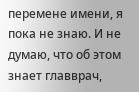перемене имени, я пока не знаю. И не думаю, что об этом знает главврач,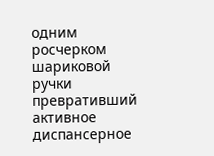одним росчерком шариковой ручки превративший активное диспансерное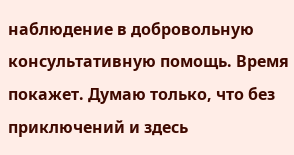наблюдение в добровольную консультативную помощь. Время покажет. Думаю только, что без приключений и здесь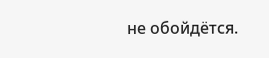не обойдётся.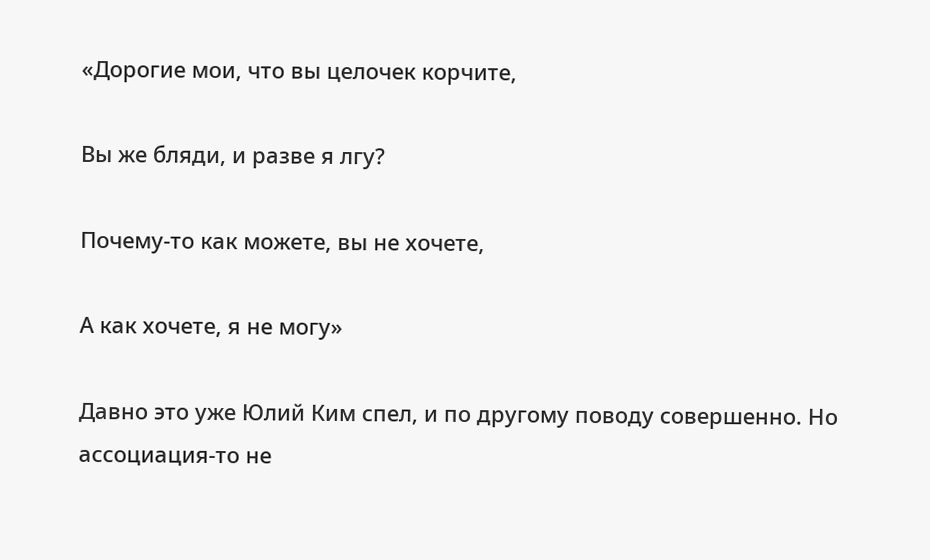«Дорогие мои, что вы целочек корчите,

Вы же бляди, и разве я лгу?

Почему-то как можете, вы не хочете,

А как хочете, я не могу»

Давно это уже Юлий Ким спел, и по другому поводу совершенно. Но ассоциация-то не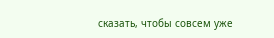сказать, чтобы совсем уже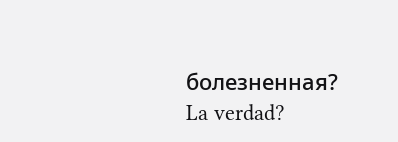болезненная? La verdad?